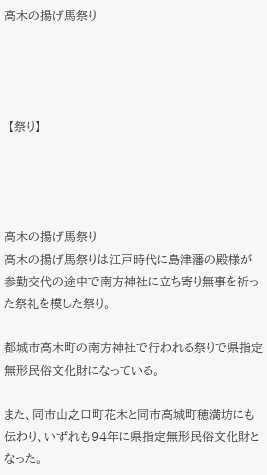高木の揚げ馬祭り




 【祭り】




高木の揚げ馬祭り
高木の揚げ馬祭りは江戸時代に島津藩の殿様が参勤交代の途中で南方神社に立ち寄り無事を祈った祭礼を模した祭り。

都城市高木町の南方神社で行われる祭りで県指定無形民俗文化財になっている。

また、同市山之口町花木と同市高城町穂満坊にも伝わり、いずれも94年に県指定無形民俗文化財となった。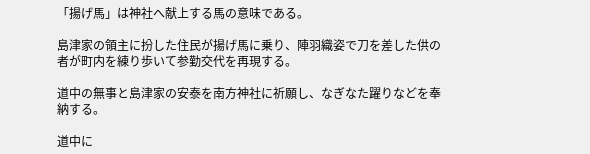「揚げ馬」は神社へ献上する馬の意味である。

島津家の領主に扮した住民が揚げ馬に乗り、陣羽織姿で刀を差した供の者が町内を練り歩いて参勤交代を再現する。

道中の無事と島津家の安泰を南方神社に祈願し、なぎなた躍りなどを奉納する。

道中に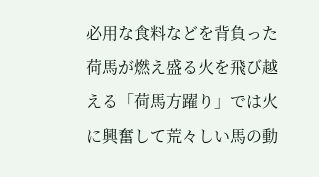必用な食料などを背負った荷馬が燃え盛る火を飛び越える「荷馬方躍り」では火に興奮して荒々しい馬の動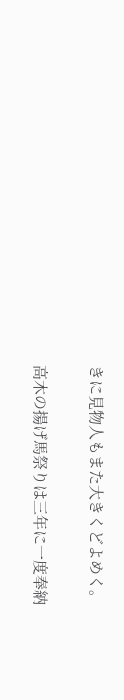きに見物人もまた大きくどよめく。

高木の揚げ馬祭りは三年に一度奉納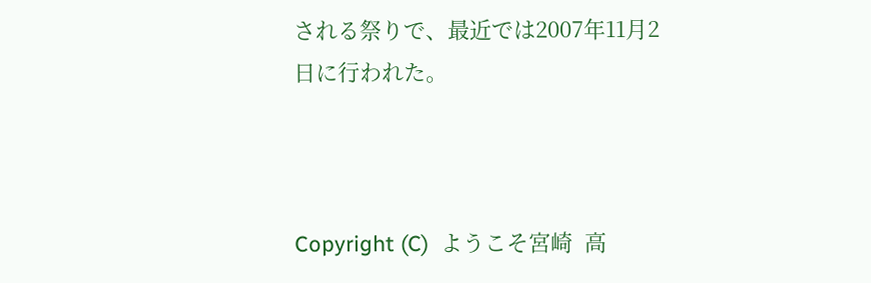される祭りで、最近では2007年11月2日に行われた。



Copyright (C)  ようこそ宮崎  高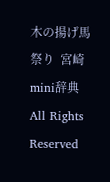木の揚げ馬祭り  宮崎mini辞典  All Rights Reserved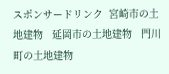スポンサードリンク  宮崎市の土地建物   延岡市の土地建物   門川町の土地建物